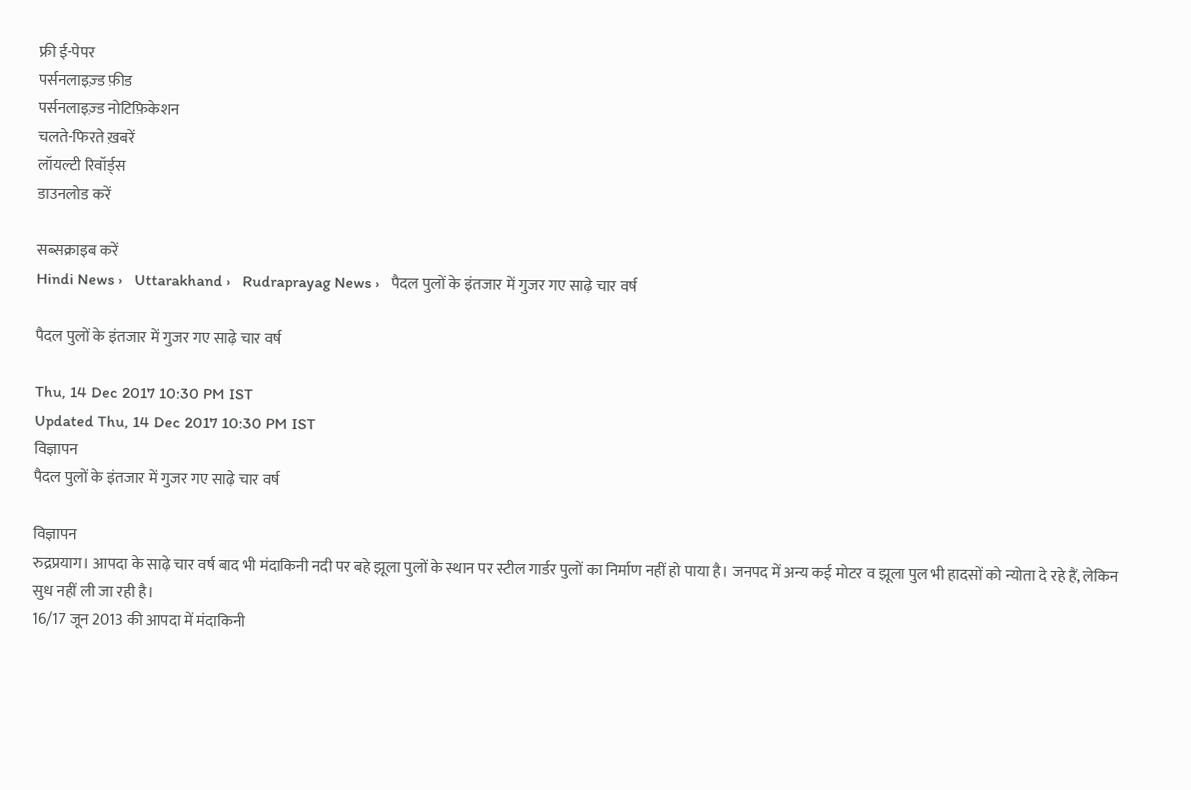फ्री ई-पेपर
पर्सनलाइज़्ड फ़ीड
पर्सनलाइज़्ड नोटिफ़िकेशन
चलते-फिरते ख़बरें
लॉयल्टी रिवॉर्ड्स
डाउनलोड करें

सब्सक्राइब करें
Hindi News ›   Uttarakhand ›   Rudraprayag News ›   पैदल पुलों के इंतजार में गुजर गए साढ़े चार वर्ष

पैदल पुलों के इंतजार में गुजर गए साढ़े चार वर्ष

Thu, 14 Dec 2017 10:30 PM IST
Updated Thu, 14 Dec 2017 10:30 PM IST
विज्ञापन
पैदल पुलों के इंतजार में गुजर गए साढ़े चार वर्ष

विज्ञापन
रुद्रप्रयाग। आपदा के साढ़े चार वर्ष बाद भी मंदाकिनी नदी पर बहे झूला पुलों के स्थान पर स्टील गार्डर पुलों का निर्माण नहीं हो पाया है। जनपद में अन्य कई मोटर व झूला पुल भी हादसों को न्योता दे रहे हैं, लेकिन सुध नहीं ली जा रही है।
16/17 जून 2013 की आपदा में मंदाकिनी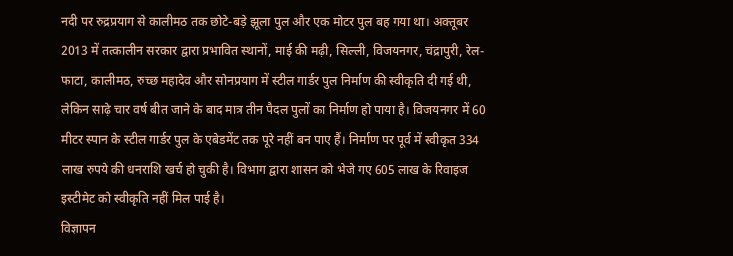नदी पर रुद्रप्रयाग से कालीमठ तक छोटे-बड़े झूला पुल और एक मोटर पुल बह गया था। अक्तूबर 2013 में तत्कालीन सरकार द्वारा प्रभावित स्थानों, माई की मढ़ी, सिल्ली, विजयनगर, चंद्रापुरी, रेल-फाटा, कालीमठ, रुच्छ महादेव और सोनप्रयाग में स्टील गार्डर पुल निर्माण की स्वीकृति दी गई थी, लेकिन साढ़े चार वर्ष बीत जाने के बाद मात्र तीन पैदल पुलों का निर्माण हो पाया है। विजयनगर में 60 मीटर स्पान के स्टील गार्डर पुल के एबेडमेंट तक पूरे नहीं बन पाए हैं। निर्माण पर पूर्व में स्वीकृत 334 लाख रुपये की धनराशि खर्च हो चुकी है। विभाग द्वारा शासन को भेजे गए 605 लाख के रिवाइज इस्टीमेट को स्वीकृति नहीं मिल पाई है।
विज्ञापन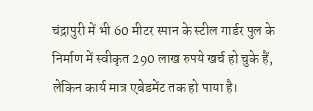चंद्रापुरी में भी 60 मीटर स्पान के स्टील गार्डर पुल के निर्माण में स्वीकृत 290 लाख रुपये खर्च हो चुके हैं, लेकिन कार्य मात्र एबेडमेंट तक हो पाया है।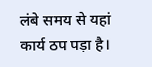लंबे समय से यहां कार्य ठप पड़ा है।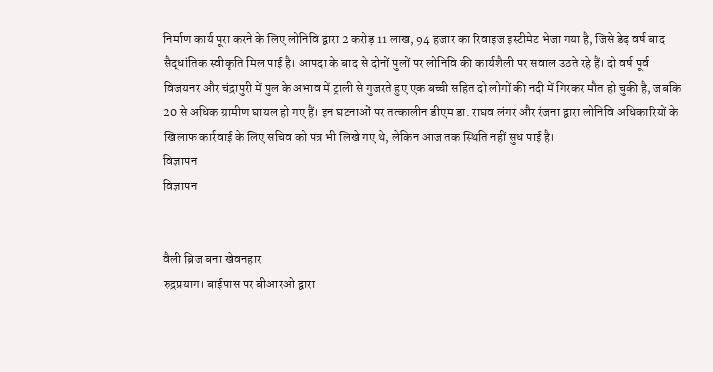निर्माण कार्य पूरा करने के लिए लोनिवि द्वारा 2 करोड़ 11 लाख, 94 हजार का रिवाइज इस्टीमेट भेजा गया है, जिसे डेढ़ वर्ष बाद सैद्धांतिक स्वीकृति मिल पाई है। आपदा के बाद से दोनों पुलों पर लोनिवि की कार्यशैली पर सवाल उठते रहे हैं। दो वर्ष पूर्व विजयनर और चंद्रापुरी में पुल के अभाव में ट्राली से गुजरते हुए एक बच्ची सहित दो लोगों की नदी में गिरकर मौत हो चुकी है, जबकि 20 से अधिक ग्रामीण घायल हो गए हैं। इन घटनाओं पर तत्कालीन डीएम डा. राघव लंगर और रंजना द्वारा लोनिवि अधिकारियों के खिलाफ कार्रवाई के लिए सचिव को पत्र भी लिखे गए थे, लेकिन आज तक स्थिति नहीं सुध पाई है।
विज्ञापन
विज्ञापन


वैली ब्रिज बना खेवनहार
रुद्रप्रयाग। बाईपास पर बीआरओ द्वारा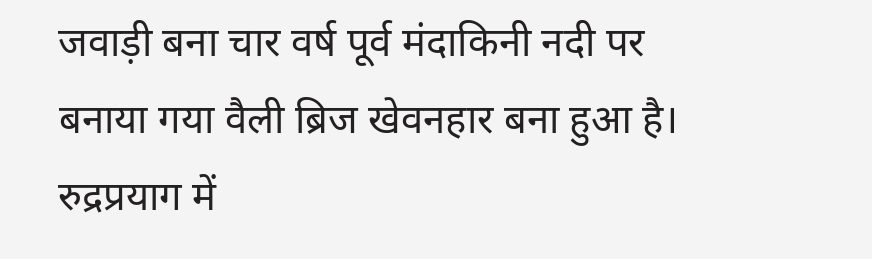जवाड़ी बना चार वर्ष पूर्व मंदाकिनी नदी पर बनाया गया वैली ब्रिज खेवनहार बना हुआ है। रुद्रप्रयाग में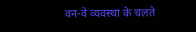वन-वे व्यवस्था के चलते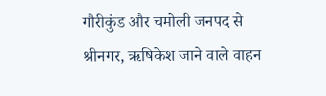गौरीकुंड और चमोली जनपद से श्रीनगर, ऋषिकेश जाने वाले वाहन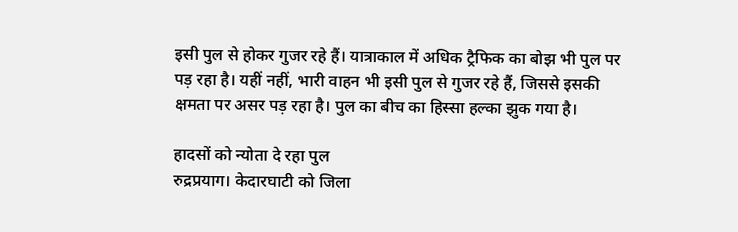इसी पुल से होकर गुजर रहे हैं। यात्राकाल में अधिक ट्रैफिक का बोझ भी पुल पर पड़ रहा है। यहीं नहीं, भारी वाहन भी इसी पुल से गुजर रहे हैं, जिससे इसकी क्षमता पर असर पड़ रहा है। पुल का बीच का हिस्सा हल्का झुक गया है।

हादसों को न्योता दे रहा पुल
रुद्रप्रयाग। केदारघाटी को जिला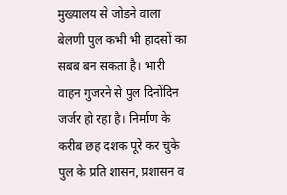मुख्यालय से जोडने वाला बेलणी पुल कभी भी हादसों का सबब बन सकता है। भारी वाहन गुजरने से पुल दिनोंदिन जर्जर हो रहा है। निर्माण के करीब छह दशक पूरे कर चुके पुल के प्रति शासन, प्रशासन व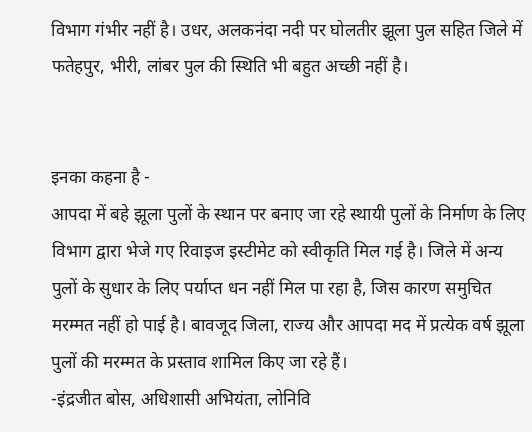विभाग गंभीर नहीं है। उधर, अलकनंदा नदी पर घोलतीर झूला पुल सहित जिले में फतेहपुर, भीरी, लांबर पुल की स्थिति भी बहुत अच्छी नहीं है।


इनका कहना है -
आपदा में बहे झूला पुलों के स्थान पर बनाए जा रहे स्थायी पुलों के निर्माण के लिए विभाग द्वारा भेजे गए रिवाइज इस्टीमेट को स्वीकृति मिल गई है। जिले में अन्य पुलों के सुधार के लिए पर्याप्त धन नहीं मिल पा रहा है, जिस कारण समुचित मरम्मत नहीं हो पाई है। बावजूद जिला, राज्य और आपदा मद में प्रत्येक वर्ष झूला पुलों की मरम्मत के प्रस्ताव शामिल किए जा रहे हैं।
-इंद्रजीत बोस, अधिशासी अभियंता, लोनिवि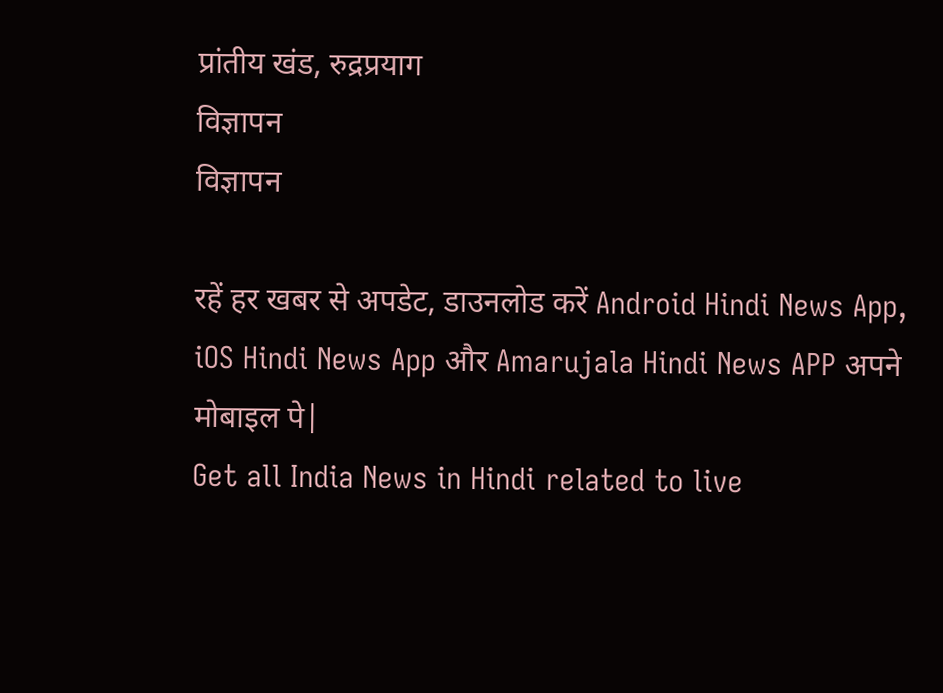प्रांतीय खंड, रुद्रप्रयाग
विज्ञापन
विज्ञापन

रहें हर खबर से अपडेट, डाउनलोड करें Android Hindi News App, iOS Hindi News App और Amarujala Hindi News APP अपने मोबाइल पे|
Get all India News in Hindi related to live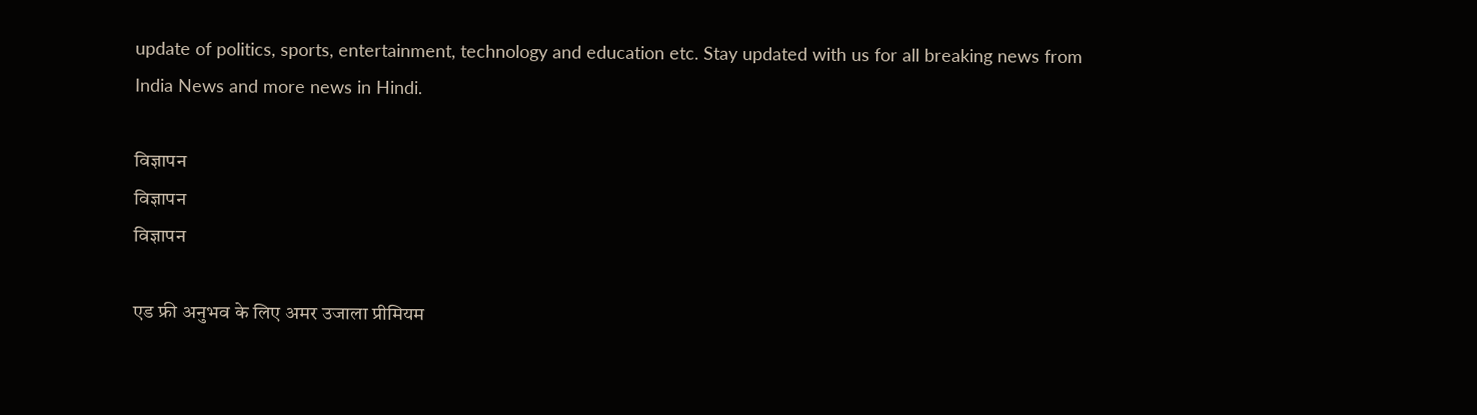update of politics, sports, entertainment, technology and education etc. Stay updated with us for all breaking news from India News and more news in Hindi.

विज्ञापन
विज्ञापन
विज्ञापन

एड फ्री अनुभव के लिए अमर उजाला प्रीमियम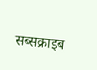सब्सक्राइब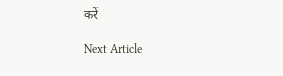करें

Next Article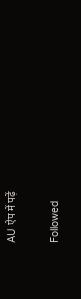AU ऐप में पढ़ें

Followed